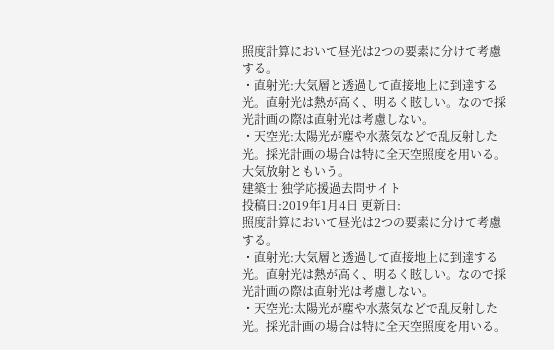照度計算において昼光は2つの要素に分けて考慮する。
・直射光:大気層と透過して直接地上に到達する光。直射光は熱が高く、明るく眩しい。なので採光計画の際は直射光は考慮しない。
・天空光:太陽光が塵や水蒸気などで乱反射した光。採光計画の場合は特に全天空照度を用いる。大気放射ともいう。
建築士 独学応援過去問サイト
投稿日:2019年1月4日 更新日:
照度計算において昼光は2つの要素に分けて考慮する。
・直射光:大気層と透過して直接地上に到達する光。直射光は熱が高く、明るく眩しい。なので採光計画の際は直射光は考慮しない。
・天空光:太陽光が塵や水蒸気などで乱反射した光。採光計画の場合は特に全天空照度を用いる。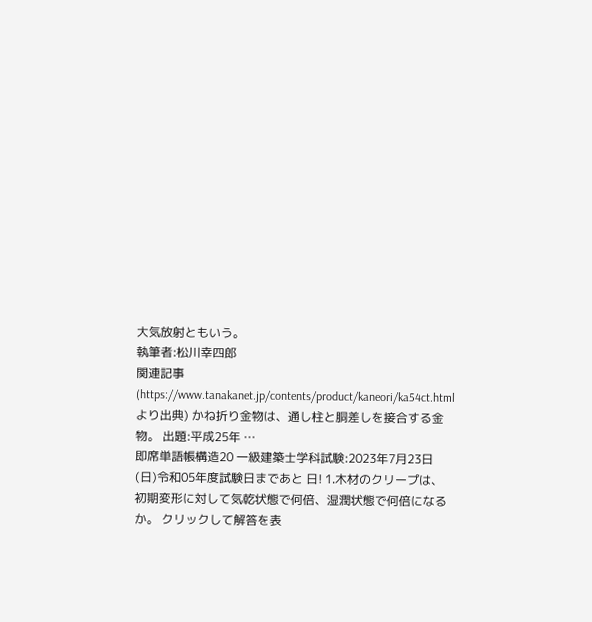大気放射ともいう。
執筆者:松川幸四郎
関連記事
(https://www.tanakanet.jp/contents/product/kaneori/ka54ct.htmlより出典) かね折り金物は、通し柱と胴差しを接合する金物。 出題:平成25年 …
即席単語帳構造20 一級建築士学科試験:2023年7月23日(日)令和05年度試験日まであと 日! 1.木材のクリープは、初期変形に対して気乾状態で何倍、湿潤状態で何倍になるか。 クリックして解答を表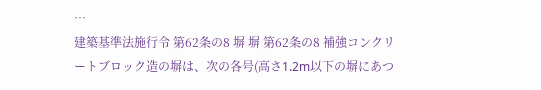…
建築基準法施行令 第62条の8 塀 塀 第62条の8 補強コンクリートブロック造の塀は、次の各号(高さ1.2m以下の塀にあつ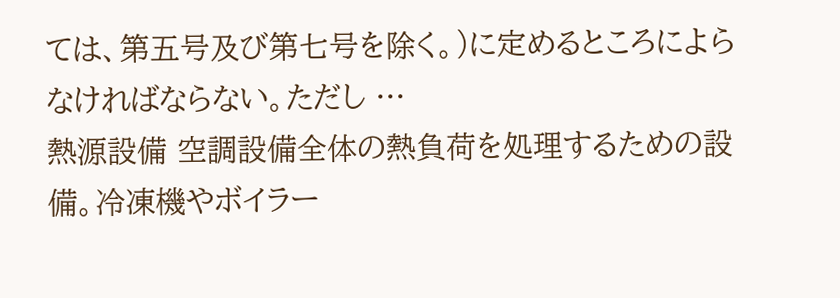ては、第五号及び第七号を除く。)に定めるところによらなければならない。ただし …
熱源設備 空調設備全体の熱負荷を処理するための設備。冷凍機やボイラー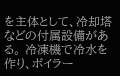を主体として、冷却塔などの付属設備がある。 冷凍機で冷水を作り、ボイラー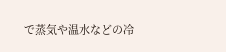で蒸気や温水などの冷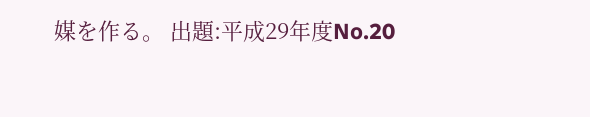媒を作る。 出題:平成29年度No.20